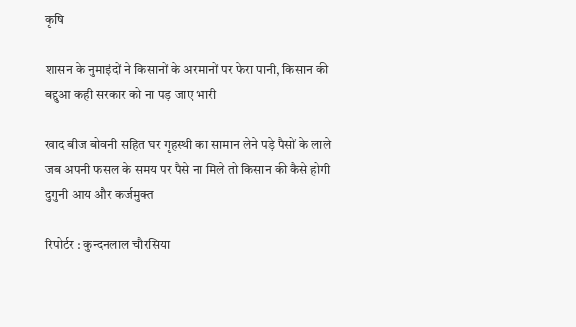कृषि

शासन के नुमाइंदों ने किसानों के अरमानों पर फेरा पानी, किसान की बद्दुआ कही सरकार को ना पड़ जाए भारी

खाद बीज बोवनी सहित घर गृहस्थी का सामान लेने पड़े पैसों के लाले
जब अपनी फसल के समय पर पैसे ना मिले तो किसान की कैसे होगी दुगुनी आय और कर्जमुक्त

रिपोर्टर : कुन्दनलाल चौरसिया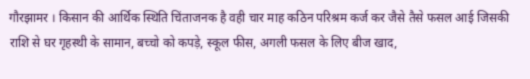गौरझामर । किसान की आर्थिक स्थिति चिंताजनक है वही चार माह कठिन परिश्रम कर्ज कर जैसे तैसे फसल आई जिसकी राशि से घर गृहस्थी के सामान, बच्चो को कपड़े, स्कूल फीस, अगली फसल के लिए बीज खाद,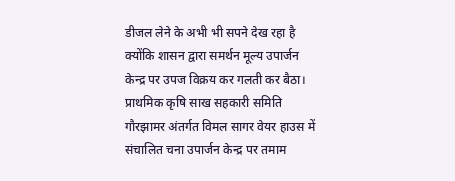डीजल लेने के अभी भी सपने देख रहा है क्योंकि शासन द्वारा समर्थन मूल्य उपार्जन केन्द्र पर उपज विक्रय कर गलती कर बैठा। प्राथमिक कृषि साख सहकारी समिति गौरझामर अंतर्गत विमल सागर वेयर हाउस में संचालित चना उपार्जन केन्द्र पर तमाम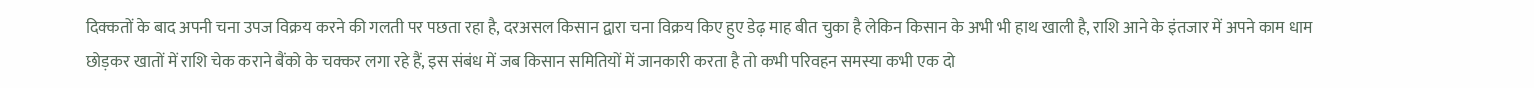दिक्कतों के बाद अपनी चना उपज विक्रय करने की गलती पर पछता रहा है, दरअसल किसान द्वारा चना विक्रय किए हुए डेढ़ माह बीत चुका है लेकिन किसान के अभी भी हाथ खाली है, राशि आने के इंतजार में अपने काम धाम छोड़कर खातों में राशि चेक कराने बैंको के चक्कर लगा रहे हैं, इस संबंध में जब किसान समितियों में जानकारी करता है तो कभी परिवहन समस्या कभी एक दो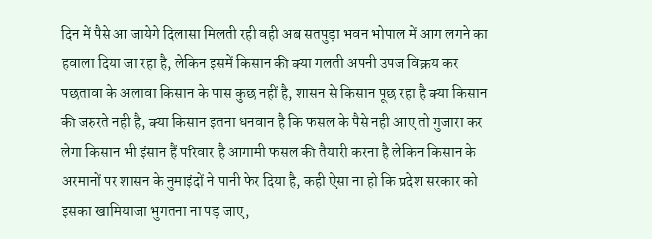दिन में पैसे आ जायेगे दिलासा मिलती रही वही अब सतपुड़ा भवन भोपाल में आग लगने का हवाला दिया जा रहा है, लेकिन इसमें किसान की क्या गलती अपनी उपज विक्रय कर पछतावा के अलावा किसान के पास कुछ नहीं है, शासन से किसान पूछ रहा है क्या किसान की जरुरते नही है, क्या किसान इतना धनवान है कि फसल के पैसे नही आए तो गुजारा कर लेगा किसान भी इंसान हैं परिवार है आगामी फसल की तैयारी करना है लेकिन किसान के अरमानों पर शासन के नुमाइंदों ने पानी फेर दिया है, कही ऐसा ना हो कि प्रदेश सरकार को इसका खामियाजा भुगतना ना पड़ जाए,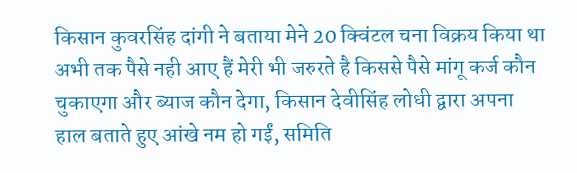किसान कुवरसिंह दांगी ने बताया मेने 20 क्विंटल चना विक्रय किया था अभी तक पैसे नही आए हैं मेरी भी जरुरते है किससे पैसे मांगू कर्ज कौन चुकाएगा और ब्याज कौन देगा, किसान देवीसिंह लोधी द्वारा अपना हाल बताते हुए आंखे नम हो गईं, समिति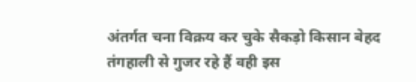अंतर्गत चना विक्रय कर चुके सैकड़ो किसान बेहद तंगहाली से गुजर रहे हैं वही इस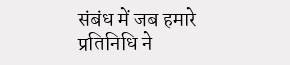संबंध में जब हमारे प्रतिनिधि ने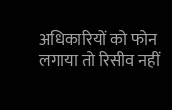अधिकारियों को फोन लगाया तो रिसीव नहीं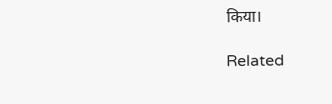किया।

Related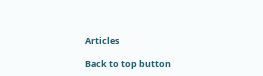Articles

Back to top button